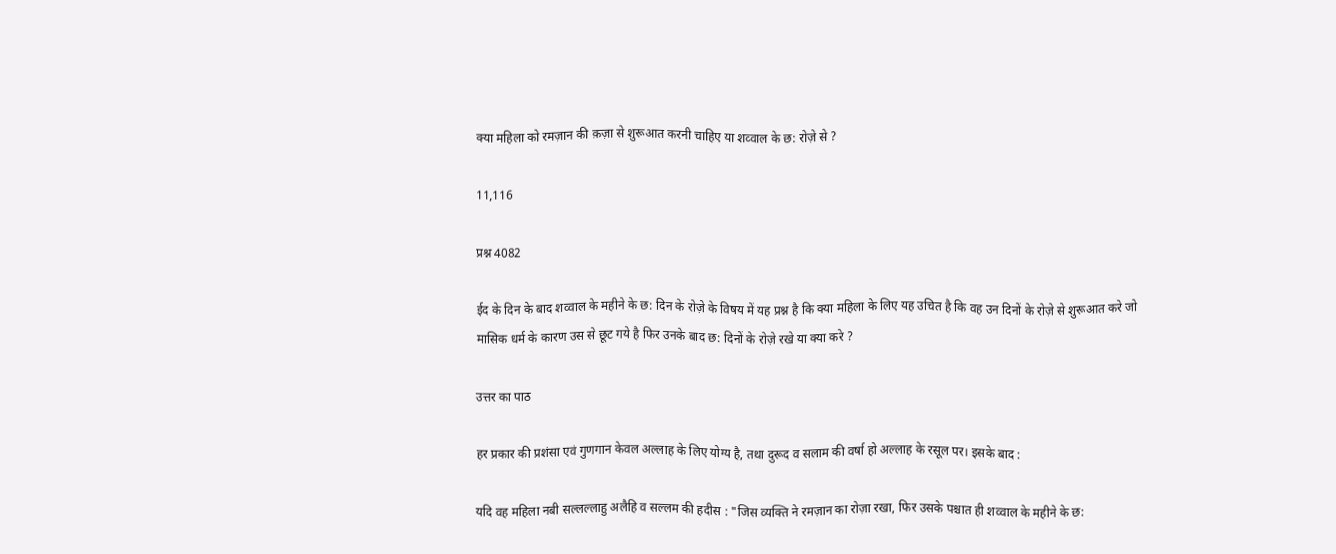क्या महिला को रमज़ान की क़ज़ा से शुरूआत करनी चाहिए या शव्वाल के छ: रोज़े से ?

11,116

प्रश्न 4082

ईद के दिन के बाद शव्वाल के महीने के छ: दिन के रोज़े के विषय में यह प्रश्न है कि क्या महिला के लिए यह उचित है कि वह उन दिनों के रोज़े से शुरूआत करे जो मासिक धर्म के कारण उस से छूट गये है फिर उनके बाद छ: दिनों के रोज़े रखे या क्या करे ?

उत्तर का पाठ

हर प्रकार की प्रशंसा एवं गुणगान केवल अल्लाह के लिए योग्य है, तथा दुरूद व सलाम की वर्षा हो अल्लाह के रसूल पर। इसके बाद :

यदि वह महिला नबी सल्लल्लाहु अलैहि व सल्लम की हदीस : "जिस व्यक्ति ने रमज़ान का रोज़ा रखा, फिर उसके पश्चात ही शव्वाल के महीने के छ: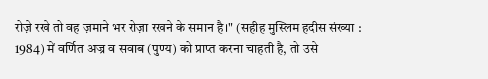रोज़े रखे तो वह ज़माने भर रोज़ा रखने के समान है।" (सहीह मुस्लिम हदीस संख्या : 1984) में वर्णित अज्र व सवाब (पुण्य) को प्राप्त करना चाहती है, तो उसे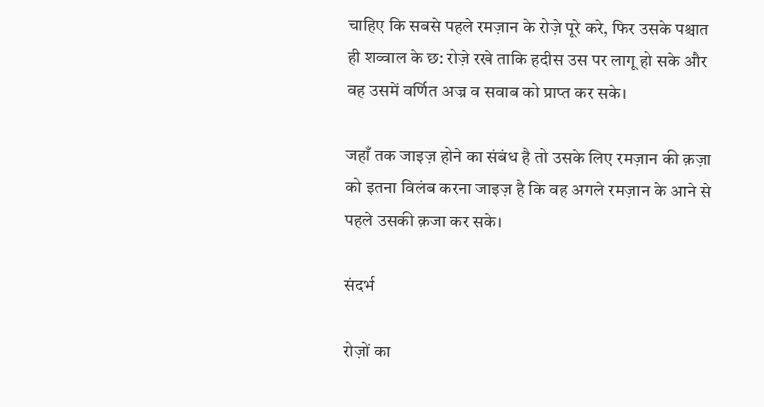चाहिए कि सबसे पहले रमज़ान के रोज़े पूरे करे, फिर उसके पश्चात ही शव्वाल के छ: रोज़े रखे ताकि हदीस उस पर लागू हो सके और वह उसमें वर्णित अज्र व सवाब को प्राप्त कर सके।

जहाँ तक जाइज़ होने का संबंध है तो उसके लिए रमज़ान की क़ज़ा को इतना विलंब करना जाइज़ है कि वह अगले रमज़ान के आने से पहले उसकी क़जा कर सके।

संदर्भ

रोज़ों का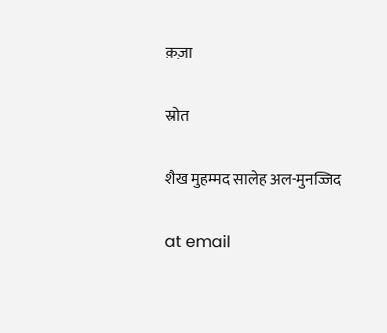क़ज़ा

स्रोत

शैख मुहम्मद सालेह अल-मुनज्जिद

at email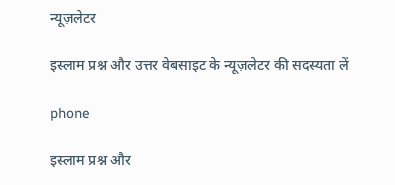न्यूज़लेटर

इस्लाम प्रश्न और उत्तर वेबसाइट के न्यूज़लेटर की सदस्यता लें

phone

इस्लाम प्रश्न और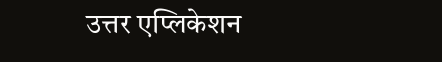उत्तर एप्लिकेशन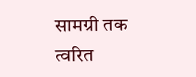सामग्री तक त्वरित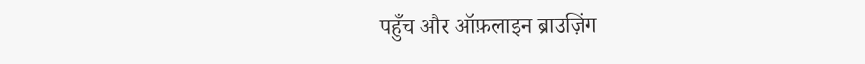पहुँच और ऑफ़लाइन ब्राउज़िंग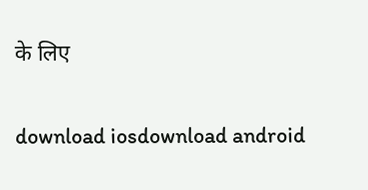के लिए

download iosdownload android